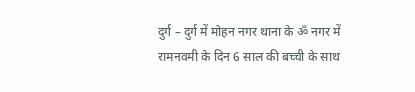दुर्ग – दुर्ग में मोहन नगर थाना के ॐ नगर में रामनवमी के दिन 6 साल की बच्ची के साथ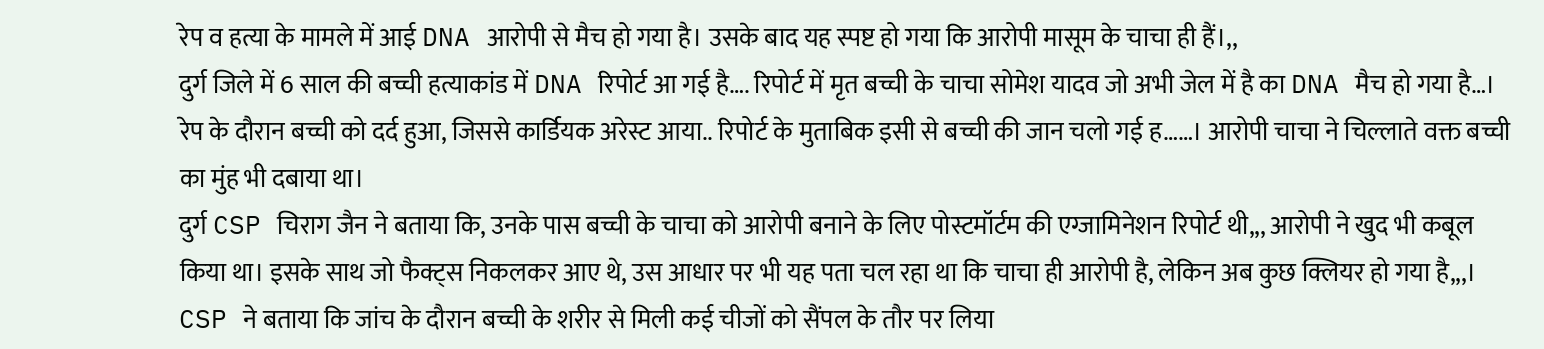रेप व हत्या के मामले में आई DNA आरोपी से मैच हो गया है। उसके बाद यह स्पष्ट हो गया कि आरोपी मासूम के चाचा ही हैं।,,
दुर्ग जिले में 6 साल की बच्ची हत्याकांड में DNA रिपोर्ट आ गई है…. रिपोर्ट में मृत बच्ची के चाचा सोमेश यादव जो अभी जेल में है का DNA मैच हो गया है…। रेप के दौरान बच्ची को दर्द हुआ, जिससे कार्डियक अरेस्ट आया.. रिपोर्ट के मुताबिक इसी से बच्ची की जान चलो गई ह……। आरोपी चाचा ने चिल्लाते वक्त बच्ची का मुंह भी दबाया था।
दुर्ग CSP चिराग जैन ने बताया कि, उनके पास बच्ची के चाचा को आरोपी बनाने के लिए पोस्टमॉर्टम की एग्जामिनेशन रिपोर्ट थी,,, आरोपी ने खुद भी कबूल किया था। इसके साथ जो फैक्ट्स निकलकर आए थे, उस आधार पर भी यह पता चल रहा था कि चाचा ही आरोपी है, लेकिन अब कुछ क्लियर हो गया है,,,।
CSP ने बताया कि जांच के दौरान बच्ची के शरीर से मिली कई चीजों को सैंपल के तौर पर लिया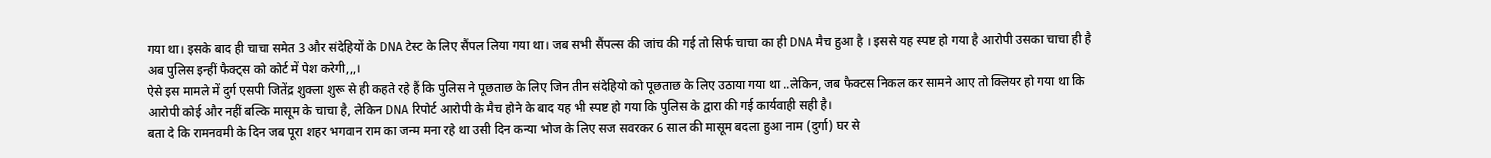गया था। इसके बाद ही चाचा समेत 3 और संदेहियों के DNA टेस्ट के लिए सैंपल लिया गया था। जब सभी सैंपल्स की जांच की गई तो सिर्फ चाचा का ही DNA मैच हुआ है । इससे यह स्पष्ट हो गया है आरोपी उसका चाचा ही है अब पुलिस इन्हीं फैक्ट्स को कोर्ट में पेश करेगी,,,।
ऐसे इस मामले में दुर्ग एसपी जितेंद्र शुक्ला शुरू से ही कहते रहे हैं कि पुलिस ने पूछताछ के लिए जिन तीन संदेहियो को पूछताछ के लिए उठाया गया था ..लेकिन, जब फैक्टस निकल कर सामने आए तो क्लियर हो गया था कि आरोपी कोई और नहीं बल्कि मासूम के चाचा है, लेकिन DNA रिपोर्ट आरोपी के मैच होने के बाद यह भी स्पष्ट हो गया कि पुलिस के द्वारा की गई कार्यवाही सही है।
बता दे कि रामनवमी के दिन जब पूरा शहर भगवान राम का जन्म मना रहे था उसी दिन कन्या भोज के लिए सज सवरकर 6 साल की मासूम बदला हुआ नाम (दुर्गा) घर से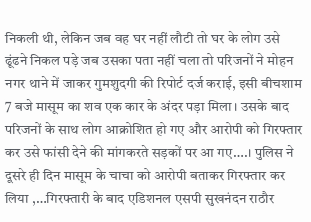निकली थी, लेकिन जब वह घर नहीं लौटी तो घर के लोग उसे ढूंढने निकल पड़े जब उसका पता नहीं चला तो परिजनों ने मोहन नगर थाने में जाकर गुमशुदगी की रिपोर्ट दर्ज कराई, इसी बीचशाम 7 बजे मासूम का शव एक कार के अंदर पड़ा मिला। उसके बाद परिजनों के साथ लोग आक्रोशित हो गए और आरोपी को गिरफ्तार कर उसे फांसी देने की मांगकरते सड़कों पर आ गए….। पुलिस ने दूसरे ही दिन मासूम के चाचा को आरोपी बताकर गिरफ्तार कर लिया ,…गिरफ्तारी के बाद एडिशनल एसपी सुखनंदन राठौर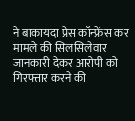ने बाकायदा प्रेस कॉन्फ्रेंस कर मामले की सिलसिलेवार जानकारी देकर आरोपी को गिरफ्तार करने की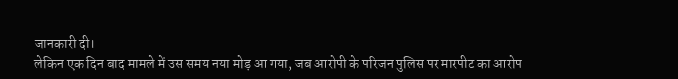जानकारी दी।
लेकिन एक दिन बाद मामले में उस समय नया मोड़ आ गया, जब आरोपी के परिजन पुलिस पर मारपीट का आरोप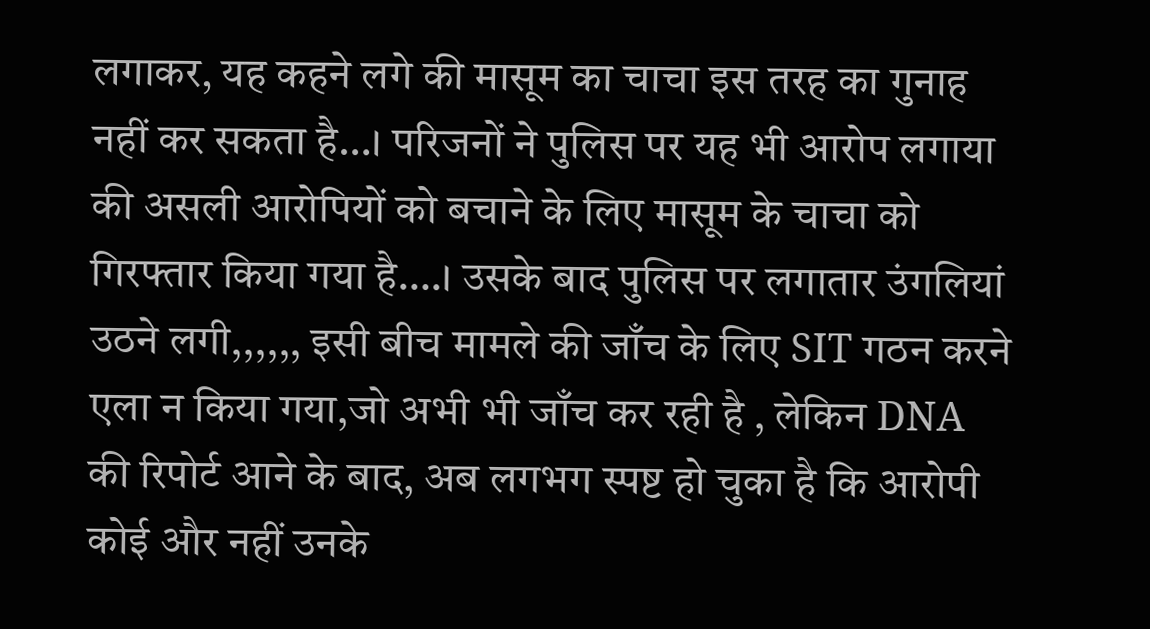लगाकर, यह कहने लगे की मासूम का चाचा इस तरह का गुनाह नहीं कर सकता है…। परिजनों ने पुलिस पर यह भी आरोप लगाया की असली आरोपियों को बचाने के लिए मासूम के चाचा को गिरफ्तार किया गया है….। उसके बाद पुलिस पर लगातार उंगलियां उठने लगी,,,,,, इसी बीच मामले की जाँच के लिए SIT गठन करने एला न किया गया,जो अभी भी जाँच कर रही है , लेकिन DNA की रिपोर्ट आने के बाद, अब लगभग स्पष्ट हो चुका है कि आरोपी कोई और नहीं उनके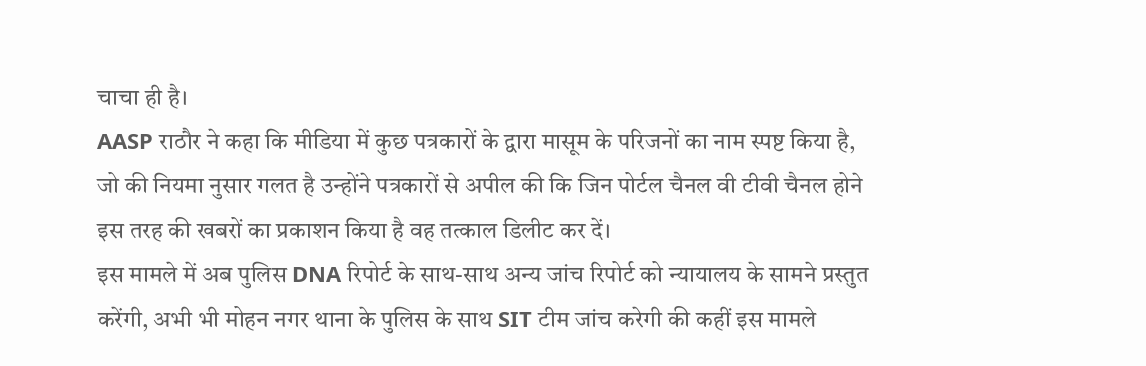चाचा ही है।
AASP राठौर ने कहा कि मीडिया में कुछ पत्रकारों के द्वारा मासूम के परिजनों का नाम स्पष्ट किया है, जो की नियमा नुसार गलत है उन्होंने पत्रकारों से अपील की कि जिन पोर्टल चैनल वी टीवी चैनल होने इस तरह की खबरों का प्रकाशन किया है वह तत्काल डिलीट कर दें।
इस मामले में अब पुलिस DNA रिपोर्ट के साथ-साथ अन्य जांच रिपोर्ट को न्यायालय के सामने प्रस्तुत करेंगी, अभी भी मोहन नगर थाना के पुलिस के साथ SIT टीम जांच करेगी की कहीं इस मामले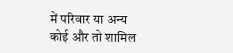में परिवार या अन्य कोई और तो शामिल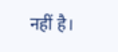नहीं है।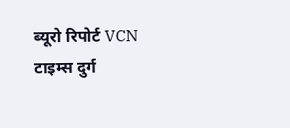ब्यूरो रिपोर्ट VCN टाइम्स दुर्ग